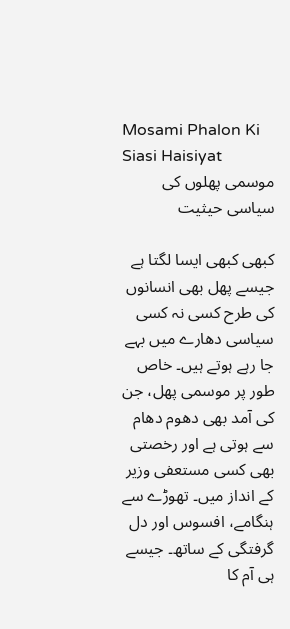Mosami Phalon Ki Siasi Haisiyat
موسمی پھلوں کی سیاسی حیثیت

کبھی کبھی ایسا لگتا ہے جیسے پھل بھی انسانوں کی طرح کسی نہ کسی سیاسی دھارے میں بہے جا رہے ہوتے ہیں۔ خاص طور پر موسمی پھل، جن کی آمد بھی دھوم دھام سے ہوتی ہے اور رخصتی بھی کسی مستعفی وزیر کے انداز میں۔ تھوڑے سے ہنگامے، افسوس اور دل گرفتگی کے ساتھ۔ جیسے ہی آم کا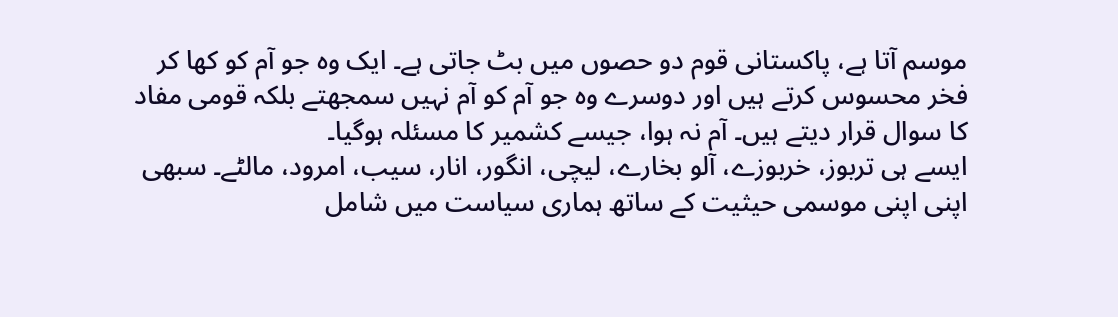موسم آتا ہے، پاکستانی قوم دو حصوں میں بٹ جاتی ہے۔ ایک وہ جو آم کو کھا کر فخر محسوس کرتے ہیں اور دوسرے وہ جو آم کو آم نہیں سمجھتے بلکہ قومی مفاد کا سوال قرار دیتے ہیں۔ آم نہ ہوا، جیسے کشمیر کا مسئلہ ہوگیا۔
ایسے ہی تربوز، خربوزے، آلو بخارے، لیچی، انگور، انار، سیب، امرود، مالٹے۔ سبھی اپنی اپنی موسمی حیثیت کے ساتھ ہماری سیاست میں شامل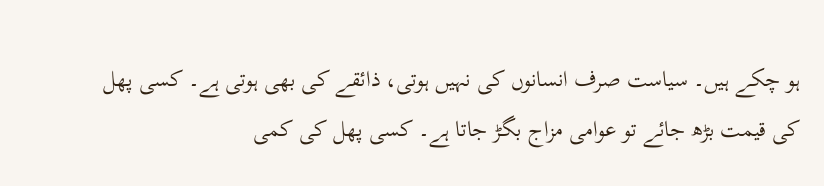ہو چکے ہیں۔ سیاست صرف انسانوں کی نہیں ہوتی، ذائقے کی بھی ہوتی ہے۔ کسی پھل کی قیمت بڑھ جائے تو عوامی مزاج بگڑ جاتا ہے۔ کسی پھل کی کمی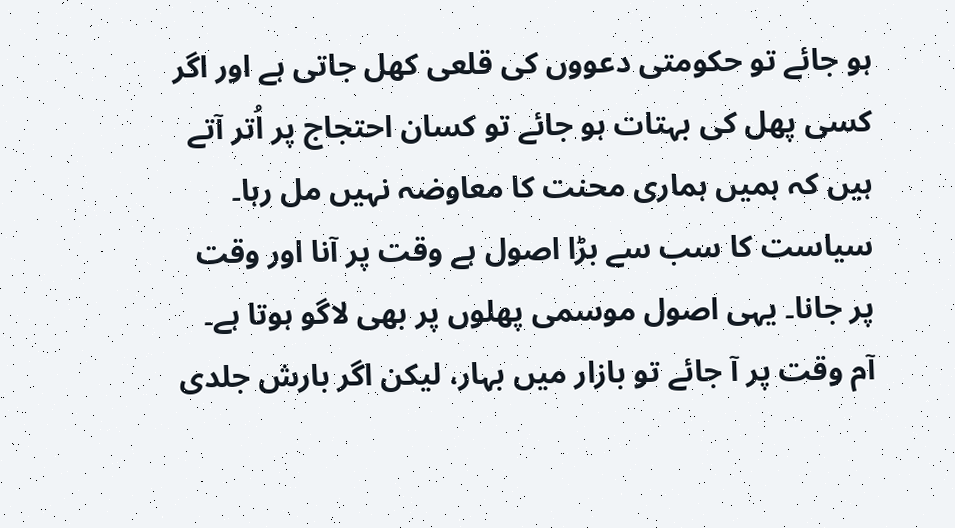ہو جائے تو حکومتی دعووں کی قلعی کھل جاتی ہے اور اگر کسی پھل کی بہتات ہو جائے تو کسان احتجاج پر اُتر آتے ہیں کہ ہمیں ہماری محنت کا معاوضہ نہیں مل رہا۔
سیاست کا سب سے بڑا اصول ہے وقت پر آنا اور وقت پر جانا۔ یہی اصول موسمی پھلوں پر بھی لاگو ہوتا ہے۔ آم وقت پر آ جائے تو بازار میں بہار، لیکن اگر بارش جلدی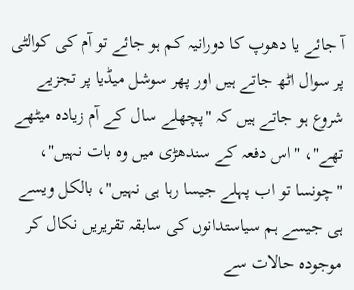آ جائے یا دھوپ کا دورانیہ کم ہو جائے تو آم کی کوالٹی پر سوال اٹھ جاتے ہیں اور پھر سوشل میڈیا پر تجزیے شروع ہو جاتے ہیں کہ "پچھلے سال کے آم زیادہ میٹھے تھے"، "اس دفعہ کے سندھڑی میں وہ بات نہیں"، "چونسا تو اب پہلے جیسا رہا ہی نہیں"، بالکل ویسے ہی جیسے ہم سیاستدانوں کی سابقہ تقریریں نکال کر موجودہ حالات سے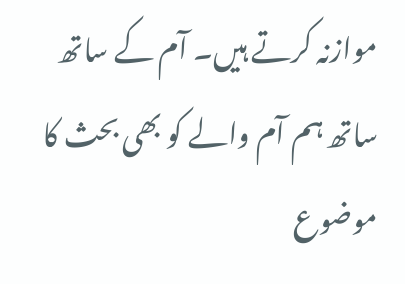موازنہ کرتے ہیں۔ آم کے ساتھ ساتھ ہم آم والے کو بھی بحث کا موضوع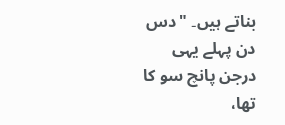بناتے ہیں۔ "دس دن پہلے یہی درجن پانچ سو کا تھا،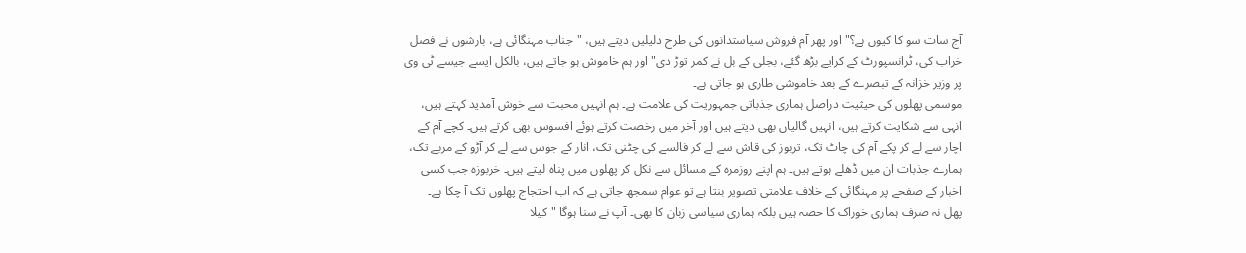آج سات سو کا کیوں ہے؟" اور پھر آم فروش سیاستدانوں کی طرح دلیلیں دیتے ہیں، "جناب مہنگائی ہے، بارشوں نے فصل خراب کی، ٹرانسپورٹ کے کرایے بڑھ گئے، بجلی کے بل نے کمر توڑ دی" اور ہم خاموش ہو جاتے ہیں، بالکل ایسے جیسے ٹی وی پر وزیر خزانہ کے تبصرے کے بعد خاموشی طاری ہو جاتی ہے۔
موسمی پھلوں کی حیثیت دراصل ہماری جذباتی جمہوریت کی علامت ہے۔ ہم انہیں محبت سے خوش آمدید کہتے ہیں، انہی سے شکایت کرتے ہیں، انہیں گالیاں بھی دیتے ہیں اور آخر میں رخصت کرتے ہوئے افسوس بھی کرتے ہیں۔ کچے آم کے اچار سے لے کر پکے آم کی چاٹ تک، تربوز کی قاش سے لے کر فالسے کی چٹنی تک، انار کے جوس سے لے کر آڑو کے مربے تک، ہمارے جذبات ان میں ڈھلے ہوتے ہیں۔ ہم اپنے روزمرہ کے مسائل سے نکل کر پھلوں میں پناہ لیتے ہیں۔ خربوزہ جب کسی اخبار کے صفحے پر مہنگائی کے خلاف علامتی تصویر بنتا ہے تو عوام سمجھ جاتی ہے کہ اب احتجاج پھلوں تک آ چکا ہے۔
پھل نہ صرف ہماری خوراک کا حصہ ہیں بلکہ ہماری سیاسی زبان کا بھی۔ آپ نے سنا ہوگا "کیلا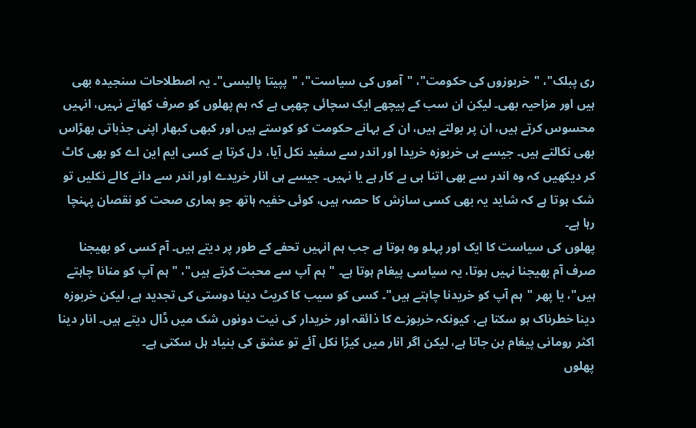ری پبلک"، "خربوزوں کی حکومت"، "آموں کی سیاست"، "پپیتا پالیسی"۔ یہ اصطلاحات سنجیدہ بھی ہیں اور مزاحیہ بھی۔ لیکن ان سب کے پیچھے ایک سچائی چھپی ہے کہ ہم پھلوں کو صرف کھاتے نہیں، انہیں محسوس کرتے ہیں، ان پر بولتے ہیں، ان کے بہانے حکومت کو کوستے ہیں اور کبھی کبھار اپنی جذباتی بھڑاس بھی نکالتے ہیں۔ جیسے ہی خربوزہ خریدا اور اندر سے سفید نکل آیا، دل کرتا ہے کسی ایم این اے کو بھی کاٹ کر دیکھیں کہ وہ اندر سے بھی اتنا ہی بے کار ہے یا نہیں۔ جیسے ہی انار خریدے اور اندر سے دانے کالے نکلیں تو شک ہوتا ہے کہ شاید یہ بھی کسی سازش کا حصہ ہیں، کوئی خفیہ ہاتھ جو ہماری صحت کو نقصان پہنچا رہا ہے۔
پھلوں کی سیاست کا ایک اور پہلو وہ ہوتا ہے جب ہم انہیں تحفے کے طور پر دیتے ہیں۔ آم کسی کو بھیجنا صرف آم بھیجنا نہیں ہوتا، یہ سیاسی پیغام ہوتا ہے۔ "ہم آپ سے محبت کرتے ہیں"، "ہم آپ کو منانا چاہتے ہیں"، یا پھر "ہم آپ کو خریدنا چاہتے ہیں"۔ کسی کو سیب کا کریٹ دینا دوستی کی تجدید ہے، لیکن خربوزہ دینا خطرناک ہو سکتا ہے، کیونکہ خربوزے کا ذائقہ اور خریدار کی نیت دونوں شک میں ڈال دیتے ہیں۔ انار دینا اکثر رومانی پیغام بن جاتا ہے، لیکن اگر انار میں کیڑا نکل آئے تو عشق کی بنیاد ہل سکتی ہے۔
پھلوں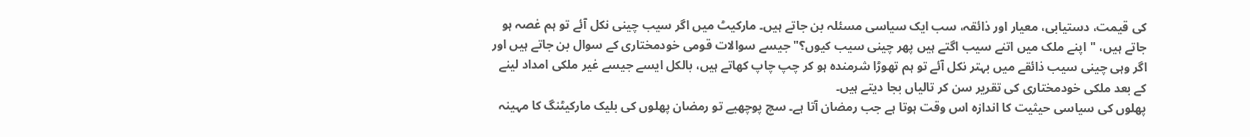کی قیمت، دستیابی، معیار اور ذائقہ، سب ایک سیاسی مسئلہ بن جاتے ہیں۔ مارکیٹ میں اگر سیب چینی نکل آئے تو ہم غصہ ہو جاتے ہیں، "اپنے ملک میں اتنے سیب اگتے ہیں پھر چینی سیب کیوں؟" جیسے سوالات قومی خودمختاری کے سوال بن جاتے ہیں اور اگر وہی چینی سیب ذائقے میں بہتر نکل آئے تو ہم تھوڑا شرمندہ ہو کر چپ چاپ کھاتے ہیں، بالکل ایسے جیسے غیر ملکی امداد لینے کے بعد ملکی خودمختاری کی تقریر سن کر تالیاں بجا دیتے ہیں۔
پھلوں کی سیاسی حیثیت کا اندازہ اس وقت ہوتا ہے جب رمضان آتا ہے۔ سچ پوچھیے تو رمضان پھلوں کی بلیک مارکیٹنگ کا مہینہ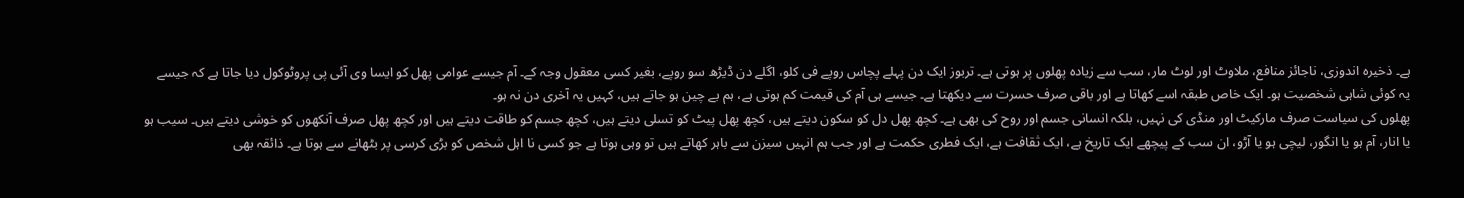ہے۔ ذخیرہ اندوزی، ناجائز منافع، ملاوٹ اور لوٹ مار، سب سے زیادہ پھلوں پر ہوتی ہے۔ تربوز ایک دن پہلے پچاس روپے فی کلو، اگلے دن ڈیڑھ سو روپے، بغیر کسی معقول وجہ کے۔ آم جیسے عوامی پھل کو ایسا وی آئی پی پروٹوکول دیا جاتا ہے کہ جیسے یہ کوئی شاہی شخصیت ہو۔ ایک خاص طبقہ اسے کھاتا ہے اور باقی صرف حسرت سے دیکھتا ہے۔ جیسے ہی آم کی قیمت کم ہوتی ہے، ہم بے چین ہو جاتے ہیں، کہیں یہ آخری دن نہ ہو۔
پھلوں کی سیاست صرف مارکیٹ اور منڈی کی نہیں، بلکہ انسانی جسم اور روح کی بھی ہے۔ کچھ پھل دل کو سکون دیتے ہیں، کچھ پھل پیٹ کو تسلی دیتے ہیں، کچھ جسم کو طاقت دیتے ہیں اور کچھ پھل صرف آنکھوں کو خوشی دیتے ہیں۔ سیب ہو یا انار، آم ہو یا انگور، لیچی ہو یا آڑو، ان سب کے پیچھے ایک تاریخ ہے، ایک ثقافت ہے، ایک فطری حکمت ہے اور جب ہم انہیں سیزن سے باہر کھاتے ہیں تو وہی ہوتا ہے جو کسی نا اہل شخص کو بڑی کرسی پر بٹھانے سے ہوتا ہے۔ ذائقہ بھی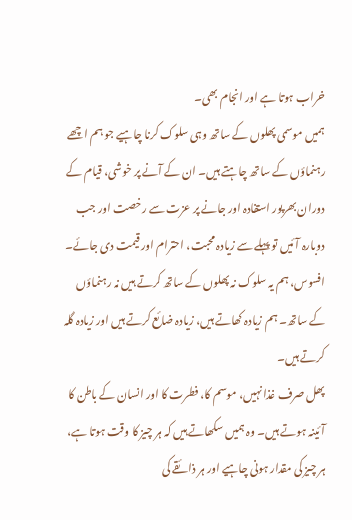خراب ہوتا ہے اور انجام بھی۔
ہمیں موسمی پھلوں کے ساتھ وہی سلوک کرنا چاہیے جو ہم اچھے رہنماؤں کے ساتھ چاہتے ہیں۔ ان کے آنے پر خوشی، قیام کے دوران بھرپور استفادہ اور جانے پر عزت سے رخصت اور جب دوبارہ آئیں تو پہلے سے زیادہ محبت، احترام اور قیمت دی جائے۔ افسوس، ہم یہ سلوک نہ پھلوں کے ساتھ کرتے ہیں نہ رہنماؤں کے ساتھ۔ ہم زیادہ کھاتے ہیں، زیادہ ضائع کرتے ہیں اور زیادہ گلہ کرتے ہیں۔
پھل صرف غذا نہیں، موسم کا، فطرت کا اور انسان کے باطن کا آئینہ ہوتے ہیں۔ وہ ہمیں سکھاتے ہیں کہ ہر چیز کا وقت ہوتا ہے، ہر چیز کی مقدار ہونی چاہیے اور ہر ذائقے کی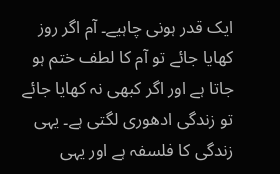ایک قدر ہونی چاہیے۔ آم اگر روز کھایا جائے تو آم کا لطف ختم ہو جاتا ہے اور اگر کبھی نہ کھایا جائے تو زندگی ادھوری لگتی ہے۔ یہی زندگی کا فلسفہ ہے اور یہی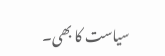سیاست کا بھی۔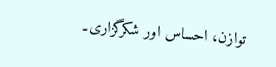توازن، احساس اور شکرگزاری۔